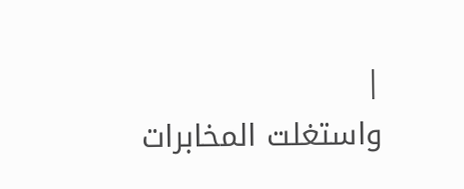|
واستغلت المخابرات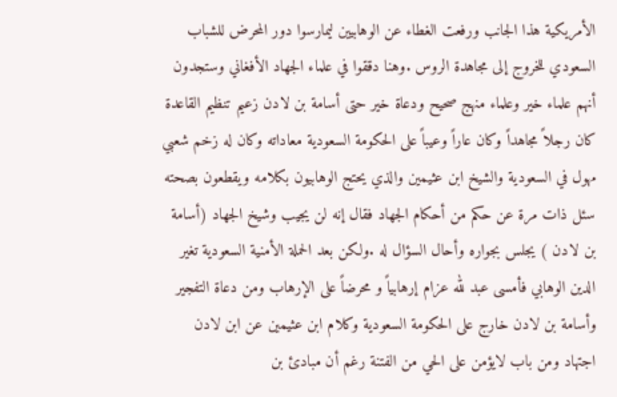الأمريكية هذا الجانب ورفعت الغطاء عن الوهابيين ليمارسوا دور المحرض للشباب السعودي للخروج إلى مجاهدة الروس .وهنا دققوا في علماء الجهاد الأفغاني وستجدون أنهم علماء خير وعلماء منهج صحيح ودعاة خير حتى أسامة بن لادن زعيم تنظيم القاعدة كان رجلاً مجاهداً وكان عاراً وعيباً على الحكومة السعودية معاداته وكان له زخم شعبي مهول في السعودية والشيخ ابن عثيمين والذي يحتج الوهابيون بكلامه ويقطعون بصحته سئل ذات مرة عن حكم من أحكام الجهاد فقال إنه لن يجيب وشيخ الجهاد (أسامة بن لادن ) يجلس بجواره وأحال السؤال له .ولكن بعد الحملة الأمنية السعودية تغير الدين الوهابي فأمسى عبد لله عزام إرهابياً و محرضاً على الإرهاب ومن دعاة التفجير وأسامة بن لادن خارج على الحكومة السعودية وكلام ابن عثيمين عن ابن لادن اجتهاد ومن باب لايؤمن على الحي من الفتنة رغم أن مبادئ بن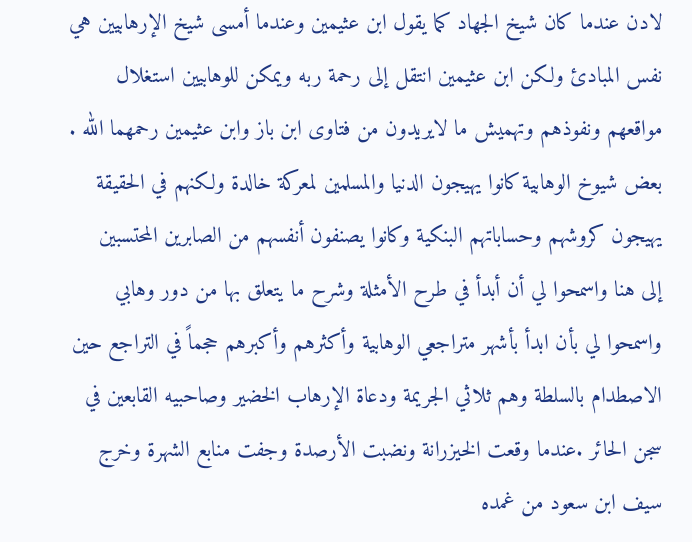لادن عندما كان شيخ الجهاد كما يقول ابن عثيمين وعندما أمسى شيخ الإرهابيين هي نفس المبادئ ولكن ابن عثيمين انتقل إلى رحمة ربه ويمكن للوهابيين استغلال مواقعهم ونفوذهم وتهميش ما لايريدون من فتاوى ابن باز وابن عثيمين رحمهما الله .
بعض شيوخ الوهابية كانوا يهيجون الدنيا والمسلمين لمعركة خالدة ولكنهم في الحقيقة يهيجون كروشهم وحساباتهم البنكية وكانوا يصنفون أنفسهم من الصابرين المحتسبين
إلى هنا واسمحوا لي أن أبدأ في طرح الأمثلة وشرح ما يتعلق بها من دور وهابي واسمحوا لي بأن ابدأ بأشهر متراجعي الوهابية وأكثرهم وأكبرهم حجماً في التراجع حين الاصطدام بالسلطة وهم ثلاثي الجريمة ودعاة الإرهاب الخضير وصاحبيه القابعين في سجن الحائر .عندما وقعت الخيزرانة ونضبت الأرصدة وجفت منابع الشهرة وخرج سيف ابن سعود من غمده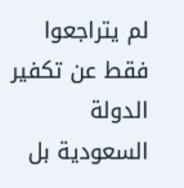لم يتراجعوا فقط عن تكفير الدولة السعودية بل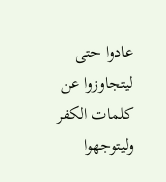عادوا حتى ليتجاوزوا عن كلمات الكفر وليتوجهوا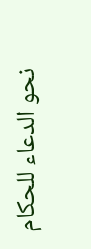نحو الدعاء للحكام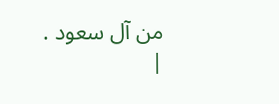من آل سعود .
|